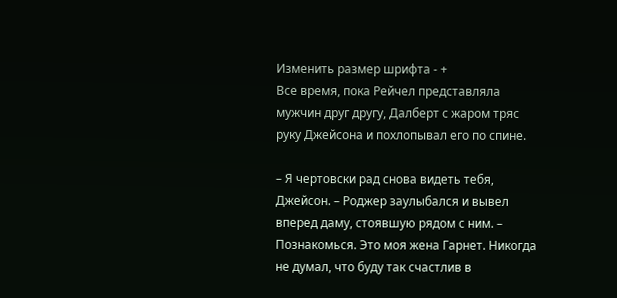Изменить размер шрифта - +
Все время, пока Рейчел представляла мужчин друг другу, Далберт с жаром тряс руку Джейсона и похлопывал его по спине.

– Я чертовски рад снова видеть тебя, Джейсон. – Роджер заулыбался и вывел вперед даму, стоявшую рядом с ним. – Познакомься. Это моя жена Гарнет. Никогда не думал, что буду так счастлив в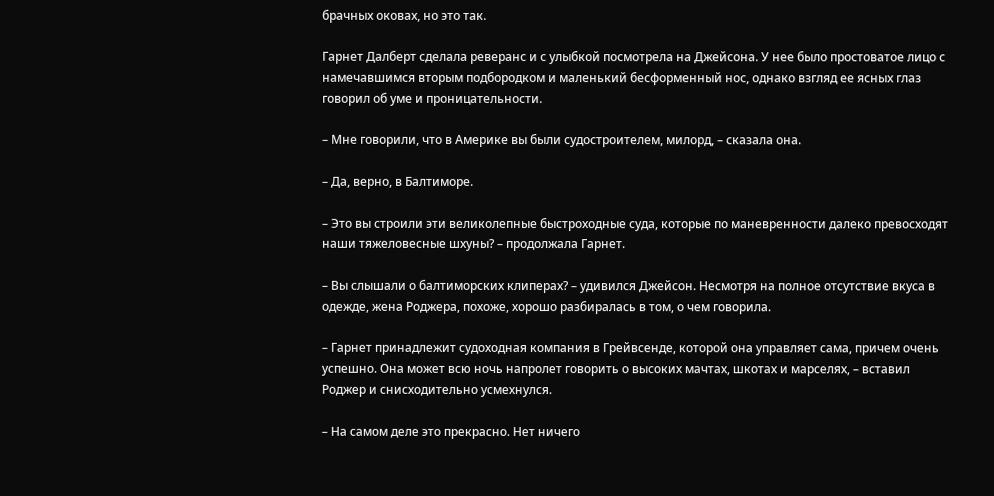брачных оковах, но это так.

Гарнет Далберт сделала реверанс и с улыбкой посмотрела на Джейсона. У нее было простоватое лицо с намечавшимся вторым подбородком и маленький бесформенный нос, однако взгляд ее ясных глаз говорил об уме и проницательности.

– Мне говорили, что в Америке вы были судостроителем, милорд, – сказала она.

– Да, верно, в Балтиморе.

– Это вы строили эти великолепные быстроходные суда, которые по маневренности далеко превосходят наши тяжеловесные шхуны? – продолжала Гарнет.

– Вы слышали о балтиморских клиперах? – удивился Джейсон. Несмотря на полное отсутствие вкуса в одежде, жена Роджера, похоже, хорошо разбиралась в том, о чем говорила.

– Гарнет принадлежит судоходная компания в Грейвсенде, которой она управляет сама, причем очень успешно. Она может всю ночь напролет говорить о высоких мачтах, шкотах и марселях, – вставил Роджер и снисходительно усмехнулся.

– На самом деле это прекрасно. Нет ничего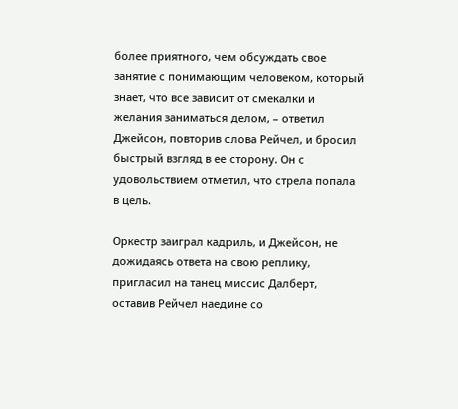более приятного, чем обсуждать свое занятие с понимающим человеком, который знает, что все зависит от смекалки и желания заниматься делом, – ответил Джейсон, повторив слова Рейчел, и бросил быстрый взгляд в ее сторону. Он с удовольствием отметил, что стрела попала в цель.

Оркестр заиграл кадриль, и Джейсон, не дожидаясь ответа на свою реплику, пригласил на танец миссис Далберт, оставив Рейчел наедине со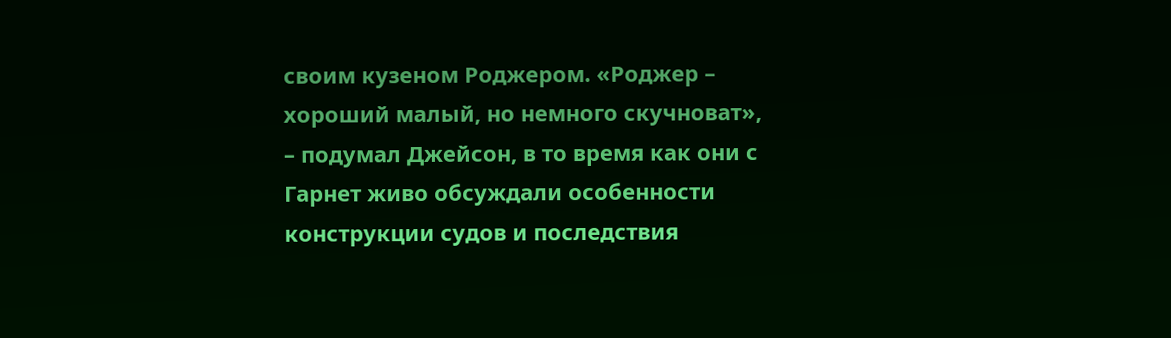своим кузеном Роджером. «Роджер – хороший малый, но немного скучноват», – подумал Джейсон, в то время как они с Гарнет живо обсуждали особенности конструкции судов и последствия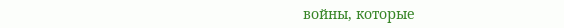войны, которые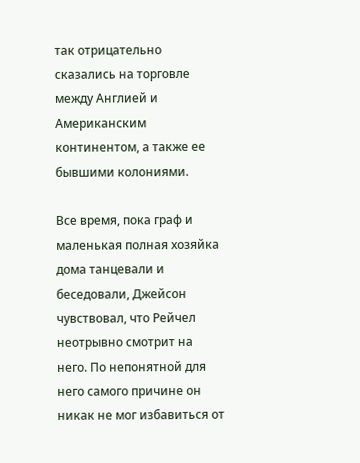так отрицательно сказались на торговле между Англией и Американским континентом, а также ее бывшими колониями.

Все время, пока граф и маленькая полная хозяйка дома танцевали и беседовали, Джейсон чувствовал, что Рейчел неотрывно смотрит на него. По непонятной для него самого причине он никак не мог избавиться от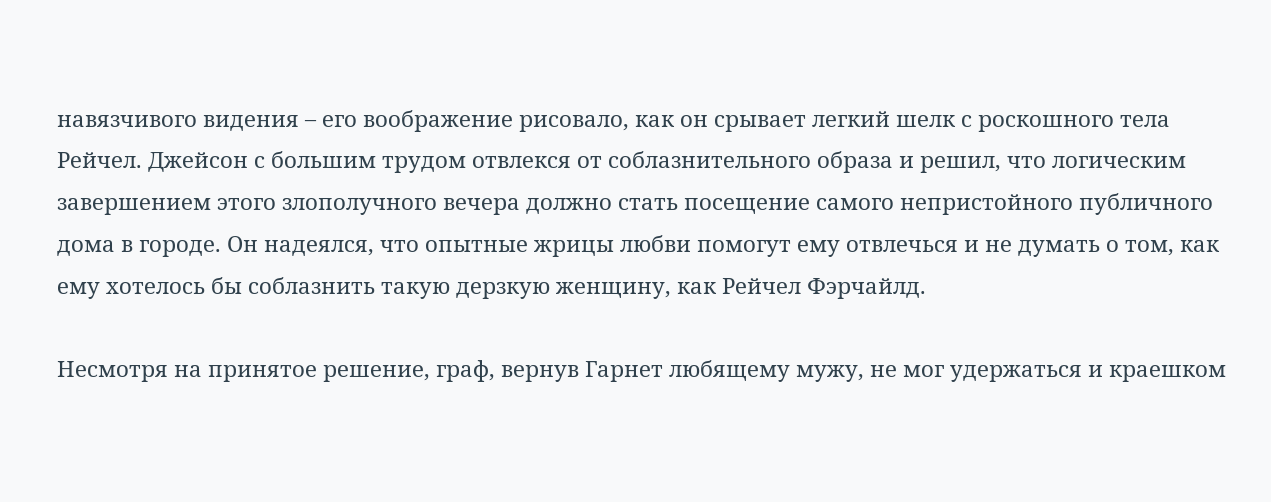навязчивого видения – его воображение рисовало, как он срывает легкий шелк с роскошного тела Рейчел. Джейсон с большим трудом отвлекся от соблазнительного образа и решил, что логическим завершением этого злополучного вечера должно стать посещение самого непристойного публичного дома в городе. Он надеялся, что опытные жрицы любви помогут ему отвлечься и не думать о том, как ему хотелось бы соблазнить такую дерзкую женщину, как Рейчел Фэрчайлд.

Несмотря на принятое решение, граф, вернув Гарнет любящему мужу, не мог удержаться и краешком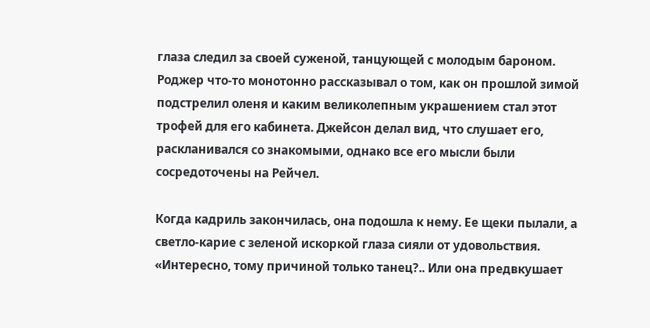глаза следил за своей суженой, танцующей с молодым бароном. Роджер что-то монотонно рассказывал о том, как он прошлой зимой подстрелил оленя и каким великолепным украшением стал этот трофей для его кабинета. Джейсон делал вид, что слушает его, раскланивался со знакомыми, однако все его мысли были сосредоточены на Рейчел.

Когда кадриль закончилась, она подошла к нему. Ее щеки пылали, а светло-карие с зеленой искоркой глаза сияли от удовольствия. «Интересно, тому причиной только танец?.. Или она предвкушает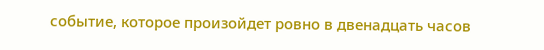событие, которое произойдет ровно в двенадцать часов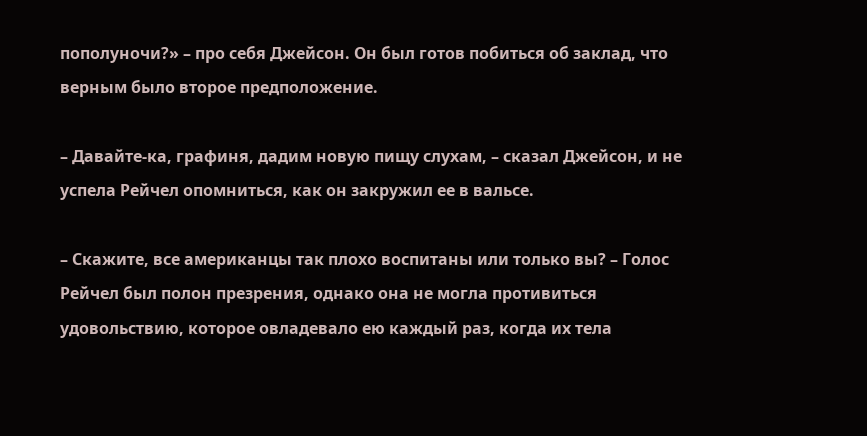пополуночи?» – про себя Джейсон. Он был готов побиться об заклад, что верным было второе предположение.

– Давайте-ка, графиня, дадим новую пищу слухам, – сказал Джейсон, и не успела Рейчел опомниться, как он закружил ее в вальсе.

– Скажите, все американцы так плохо воспитаны или только вы? – Голос Рейчел был полон презрения, однако она не могла противиться удовольствию, которое овладевало ею каждый раз, когда их тела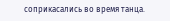соприкасались во время танца.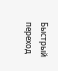Быстрый переход